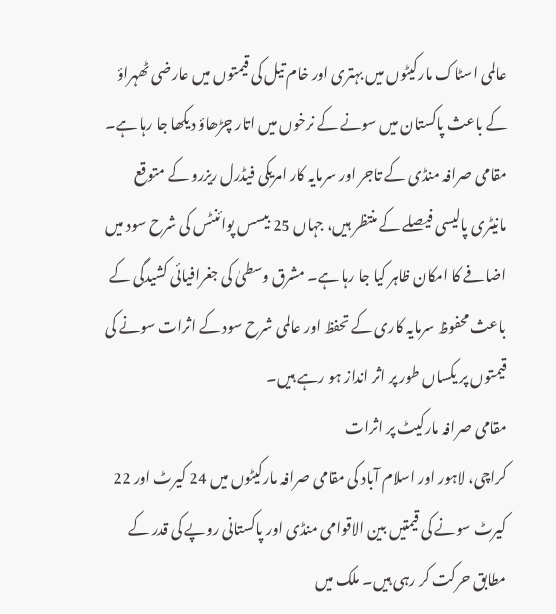عالمی اسٹاک مارکیٹوں میں بہتری اور خام تیل کی قیمتوں میں عارضی ٹھہراؤ کے باعث پاکستان میں سونے کے نرخوں میں اتار چڑھاؤ دیکھا جا رہا ہے۔ مقامی صرافہ منڈی کے تاجر اور سرمایہ کار امریکی فیڈرل ریزرو کے متوقع مانیٹری پالیسی فیصلے کے منتظر ہیں، جہاں 25 بیسس پوائنٹس کی شرح سود میں اضافے کا امکان ظاہر کیا جا رہا ہے۔ مشرق وسطیٰ کی جغرافیائی کشیدگی کے باعث محفوظ سرمایہ کاری کے تحفظ اور عالمی شرح سود کے اثرات سونے کی قیمتوں پر یکساں طور پر اثر انداز ہو رہے ہیں۔
مقامی صرافہ مارکیٹ پر اثرات
کراچی، لاہور اور اسلام آباد کی مقامی صرافہ مارکیٹوں میں 24 کیرٹ اور 22 کیرٹ سونے کی قیمتیں بین الاقوامی منڈی اور پاکستانی روپے کی قدر کے مطابق حرکت کر رہی ہیں۔ ملک میں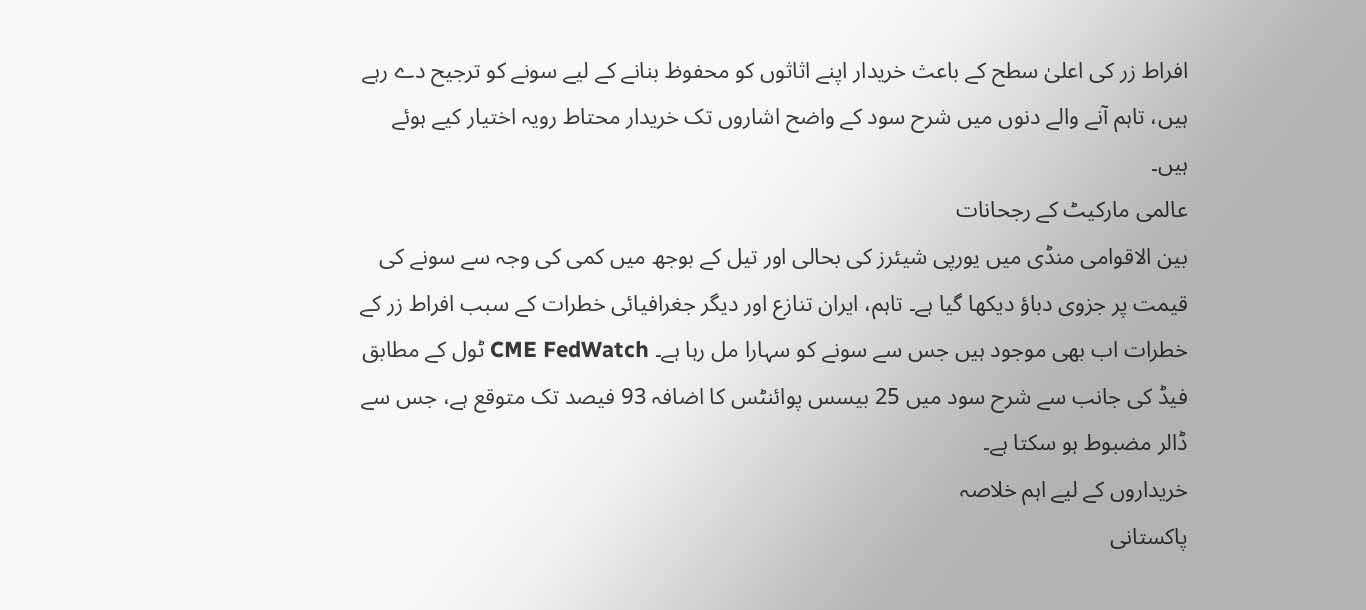افراط زر کی اعلیٰ سطح کے باعث خریدار اپنے اثاثوں کو محفوظ بنانے کے لیے سونے کو ترجیح دے رہے ہیں، تاہم آنے والے دنوں میں شرح سود کے واضح اشاروں تک خریدار محتاط رویہ اختیار کیے ہوئے ہیں۔
عالمی مارکیٹ کے رجحانات
بین الاقوامی منڈی میں یورپی شیئرز کی بحالی اور تیل کے بوجھ میں کمی کی وجہ سے سونے کی قیمت پر جزوی دباؤ دیکھا گیا ہے۔ تاہم، ایران تنازع اور دیگر جغرافیائی خطرات کے سبب افراط زر کے خطرات اب بھی موجود ہیں جس سے سونے کو سہارا مل رہا ہے۔ CME FedWatch ٹول کے مطابق فیڈ کی جانب سے شرح سود میں 25 بیسس پوائنٹس کا اضافہ 93 فیصد تک متوقع ہے، جس سے ڈالر مضبوط ہو سکتا ہے۔
خریداروں کے لیے اہم خلاصہ
پاکستانی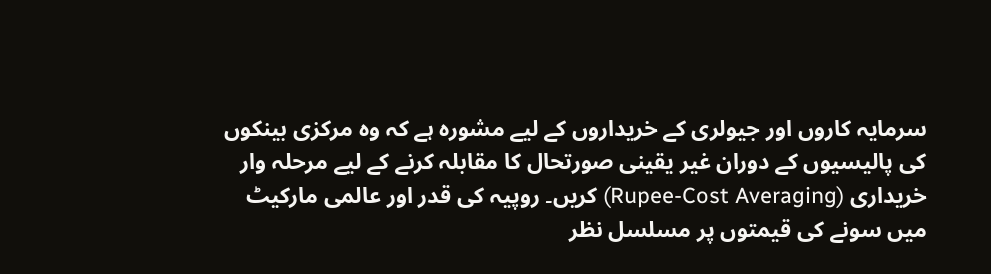سرمایہ کاروں اور جیولری کے خریداروں کے لیے مشورہ ہے کہ وہ مرکزی بینکوں کی پالیسیوں کے دوران غیر یقینی صورتحال کا مقابلہ کرنے کے لیے مرحلہ وار خریداری (Rupee-Cost Averaging) کریں۔ روپیہ کی قدر اور عالمی مارکیٹ میں سونے کی قیمتوں پر مسلسل نظر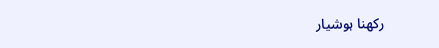رکھنا ہوشیار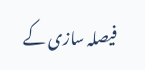فیصلہ سازی کے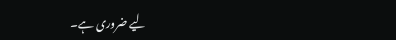لیے ضروری ہے۔